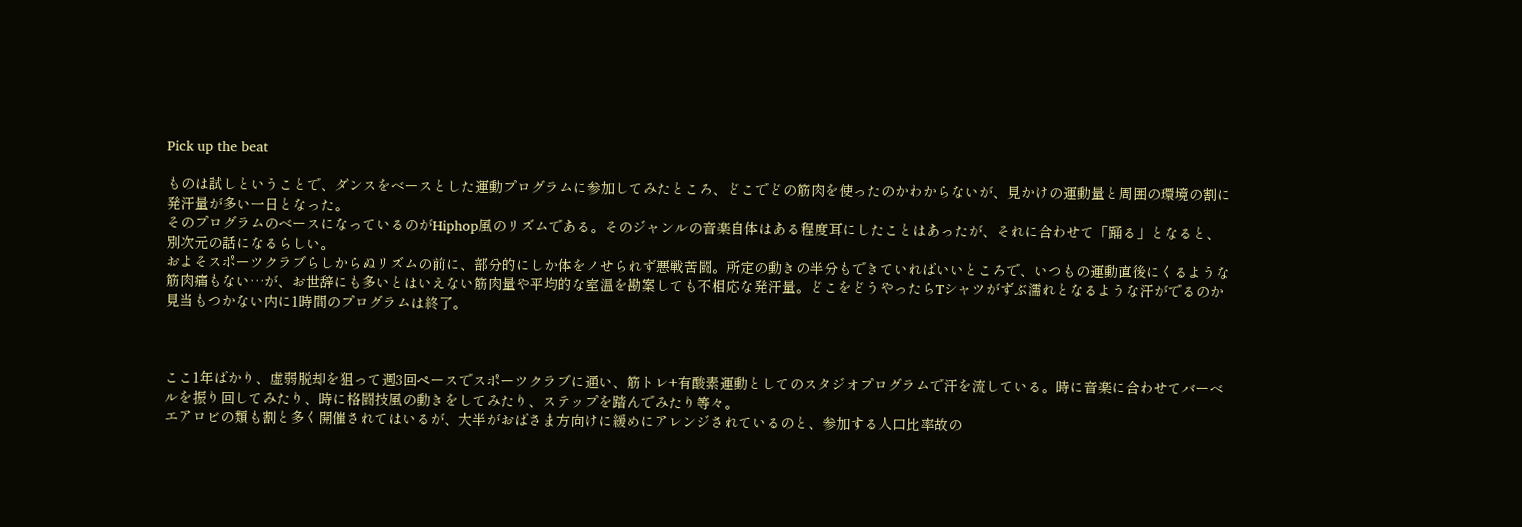Pick up the beat

ものは試しということで、ダンスをベースとした運動プログラムに参加してみたところ、どこでどの筋肉を使ったのかわからないが、見かけの運動量と周囲の環境の割に発汗量が多い一日となった。
そのプログラムのベースになっているのがHiphop風のリズムである。そのジャンルの音楽自体はある程度耳にしたことはあったが、それに合わせて「踊る」となると、別次元の話になるらしい。
およそスポーツクラブらしからぬリズムの前に、部分的にしか体をノせられず悪戦苦闘。所定の動きの半分もできていればいいところで、いつもの運動直後にくるような筋肉痛もない…が、お世辞にも多いとはいえない筋肉量や平均的な室温を勘案しても不相応な発汗量。どこをどうやったらTシャツがずぶ濡れとなるような汗がでるのか見当もつかない内に1時間のプログラムは終了。



ここ1年ばかり、虚弱脱却を狙って週3回ペースでスポーツクラブに通い、筋トレ+有酸素運動としてのスタジオプログラムで汗を流している。時に音楽に合わせてバーベルを振り回してみたり、時に格闘技風の動きをしてみたり、ステップを踏んでみたり等々。
エアロビの類も割と多く開催されてはいるが、大半がおばさま方向けに緩めにアレンジされているのと、参加する人口比率故の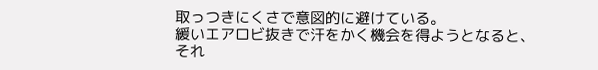取っつきにくさで意図的に避けている。
緩いエアロビ抜きで汗をかく機会を得ようとなると、それ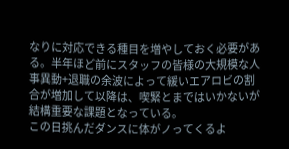なりに対応できる種目を増やしておく必要がある。半年ほど前にスタッフの皆様の大規模な人事異動+退職の余波によって緩いエアロビの割合が増加して以降は、喫緊とまではいかないが結構重要な課題となっている。
この日挑んだダンスに体がノってくるよ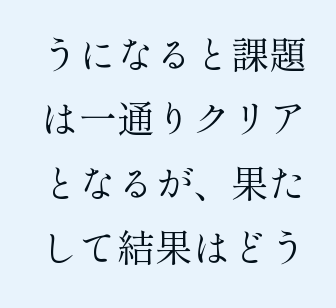うになると課題は一通りクリアとなるが、果たして結果はどう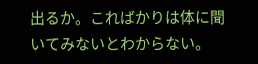出るか。こればかりは体に聞いてみないとわからない。